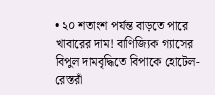• ২০ শতাংশ পর্যন্ত বাড়তে পারে খাবারের দাম! বাণিজ্যিক গ্যাসের বিপুল দামবৃদ্ধিতে বিপাকে হোটেল-রেস্তরাঁ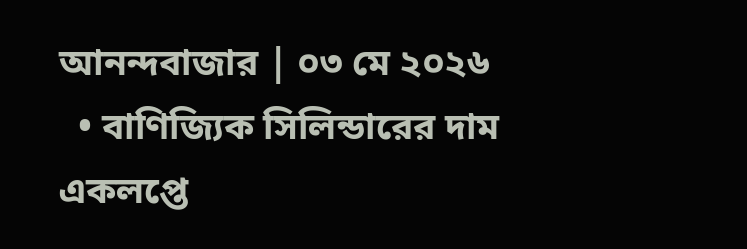আনন্দবাজার | ০৩ মে ২০২৬
  • বাণিজ্য‍িক সিলিন্ডারের দাম একলপ্তে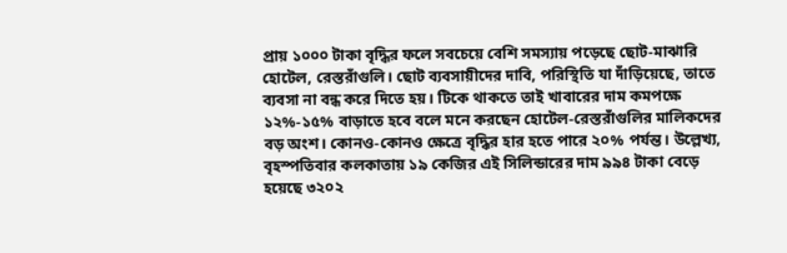প্রায় ১০০০ টাকা বৃদ্ধির ফলে সবচেয়ে বেশি সমস‍্যায় পড়েছে ছোট-মাঝারি হোটেল, রেস্তরাঁগুলি। ছোট ব‍্যবসায়ীদের দাবি, পরিস্থিতি যা দাঁড়িয়েছে, তাতে ব্যবসা না বন্ধ করে দিতে হয়। টিকে থাকতে তাই খাবারের দাম কমপক্ষে ১২%-১৫% বাড়াতে হবে বলে মনে করছেন হোটেল-রেস্তরাঁগুলির মালিকদের বড় অংশ। কোনও-কোনও ক্ষেত্রে বৃদ্ধির হার হতে পারে ২০% পর্যন্ত। উল্লেখ্য, বৃহস্পতিবার কলকাতায় ১৯ কেজির এই সিলিন্ডারের দাম ৯৯৪ টাকা বেড়ে হয়েছে ৩২০২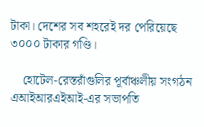টাকা। দেশের সব শহরেই দর পেরিয়েছে ৩০০০ টাকার গণ্ডি।

    হোটেল-রেস্তরাঁগুলির পূর্বাঞ্চলীয় সংগঠন এআইআরএইআই-এর সভাপতি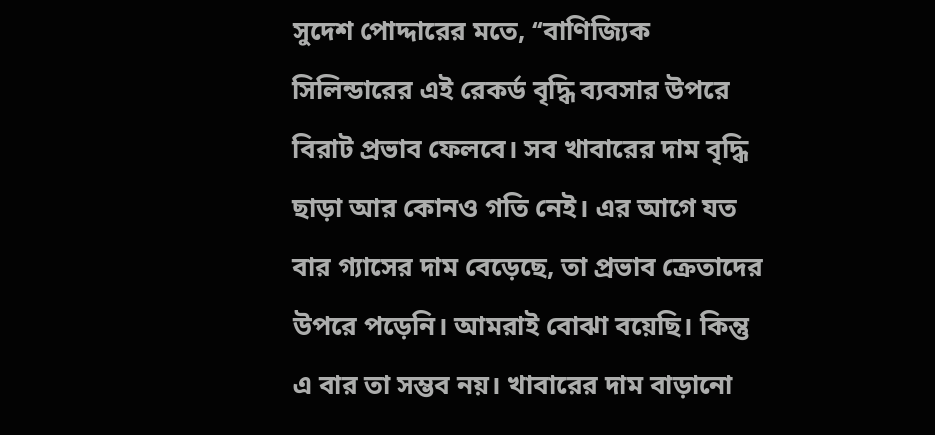সুদেশ পোদ্দারের মতে, ‘‘বাণিজ্যিক সিলিন্ডারের এই রেকর্ড বৃদ্ধি ব্যবসার উপরে বিরাট প্রভাব ফেলবে। সব খাবারের দাম বৃদ্ধি ছাড়া আর কোনও গতি নেই। এর আগে যত বার গ্যাসের দাম বেড়েছে, তা প্রভাব ক্রেতাদের উপরে পড়েনি। আমরাই বোঝা বয়েছি। কিন্তু এ বার তা সম্ভব নয়। খাবারের দাম বাড়ানো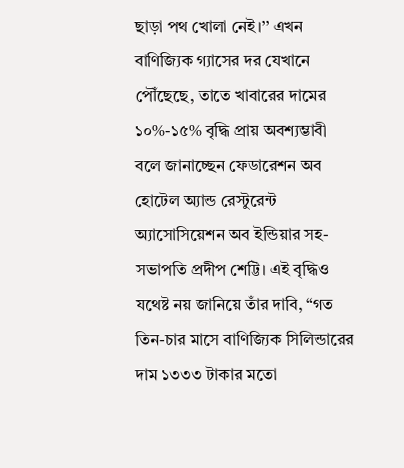ছাড়া পথ খোলা নেই।’’ এখন বাণিজ্যিক গ্যাসের দর যেখানে পৌঁছেছে, তাতে খাবারের দামের ১০%-১৫% বৃদ্ধি প্রায় অবশ্যম্ভাবী বলে জানাচ্ছেন ফেডারেশন অব হোটেল অ্যান্ড রেস্টুরেন্ট অ‍্যাসোসিয়েশন অব ইন্ডিয়ার সহ-সভাপতি প্রদীপ শেট্টি। এই বৃদ্ধিও যথেষ্ট নয় জানিয়ে তাঁর দাবি, “গত তিন-চার মাসে বাণিজ‍্যিক সিলিন্ডারের দাম ১৩৩৩ টাকার মতো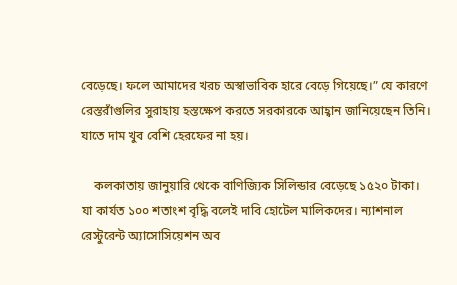বেড়েছে। ফলে আমাদের খরচ অস্বাভাবিক হারে বেড়ে গিয়েছে।” যে কারণে রেস্তরাঁগুলির সুরাহায় হস্তক্ষেপ করতে সরকারকে আহ্বান জানিয়েছেন তিনি। যাতে দাম খুব বেশি হেরফের না হয়।

    কলকাতায় জানুয়ারি থেকে বাণিজ্যিক সিলিন্ডার বেড়েছে ১৫২০ টাকা। যা কার্যত ১০০ শতাংশ বৃদ্ধি বলেই দাবি হোটেল মালিকদের। ন‍্যাশনাল রেস্টুরেন্ট অ‍্যাসোসিয়েশন অব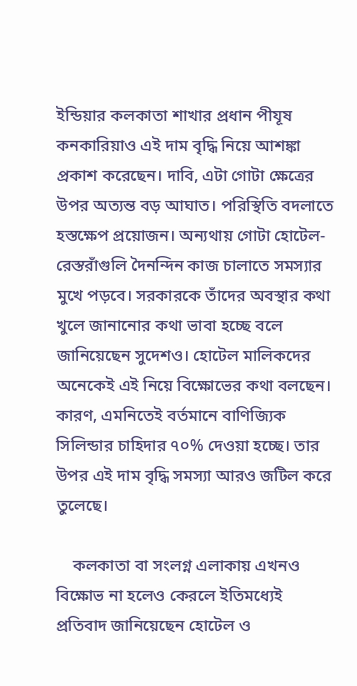ইন্ডিয়ার কলকাতা শাখার প্রধান পীযূষ কনকারিয়াও এই দাম বৃদ্ধি নিয়ে আশঙ্কা প্রকাশ করেছেন। দাবি, এটা গোটা ক্ষেত্রের উপর অত‍্যন্ত বড় আঘাত। পরিস্থিতি বদলাতে হস্তক্ষেপ প্রয়োজন। অন্যথায় গোটা হোটেল-রেস্তরাঁগুলি দৈনন্দিন কাজ চালাতে সমস্যার মুখে পড়বে। সরকারকে তাঁদের অবস্থার কথা খুলে জানানোর কথা ভাবা হচ্ছে বলে জানিয়েছেন সুদেশও। হোটেল মালিকদের অনেকেই এই নিয়ে বিক্ষোভের কথা বলছেন। কারণ, এমনিতেই বর্তমানে বাণিজ্যিক সিলিন্ডার চাহিদার ৭০% দেওয়া হচ্ছে। তার উপর এই দাম বৃদ্ধি সমস‍্যা আরও জটিল করে তুলেছে।

    কলকাতা বা সংলগ্ন এলাকায় এখনও বিক্ষোভ না হলেও কেরলে ইতিমধ্যেই প্রতিবাদ জানিয়েছেন হোটেল ও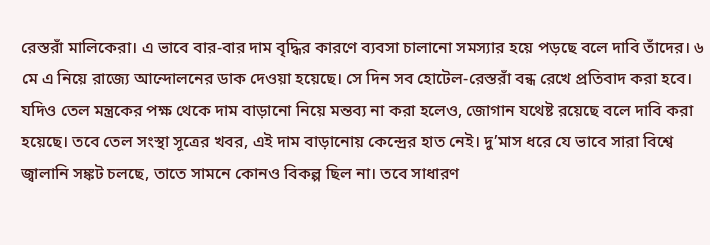রেস্তরাঁ মালিকেরা। এ ভাবে বার-বার দাম বৃদ্ধির কারণে ব্যবসা চালানো সমস্যার হয়ে পড়ছে বলে দাবি তাঁদের। ৬ মে এ নিয়ে রাজ‍্যে আন্দোলনের ডাক দেওয়া হয়েছে। সে দিন সব হোটেল-রেস্তরাঁ বন্ধ রেখে প্রতিবাদ করা হবে। যদিও তেল মন্ত্রকের পক্ষ থেকে দাম বাড়ানো নিয়ে মন্তব্য না করা হলেও, জোগান যথেষ্ট রয়েছে বলে দাবি করা হয়েছে। তবে তেল সংস্থা সূত্রের খবর, এই দাম বাড়ানোয় কেন্দ্রের হাত নেই। দু’মাস ধরে যে ভাবে সারা বিশ্বে জ্বালানি সঙ্কট চলছে, তাতে সামনে কোনও বিকল্প ছিল না। তবে সাধারণ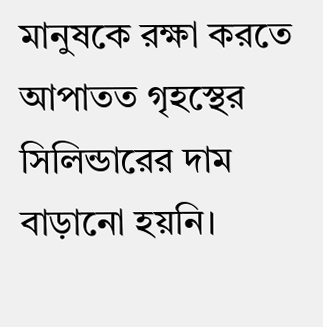মানুষকে রক্ষা করতে আপাতত গৃহস্থের সিলিন্ডারের দাম বাড়ানো হয়নি।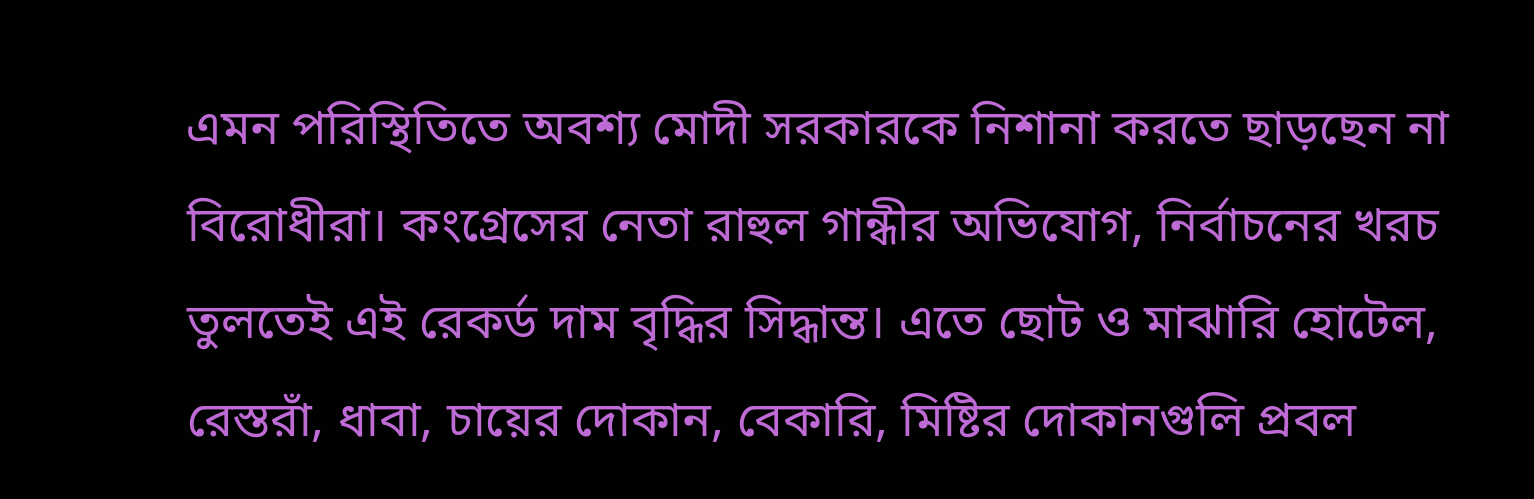এমন পরিস্থিতিতে অবশ্য মোদী সরকারকে নিশানা করতে ছাড়ছেন না বিরোধীরা। কংগ্রেসের নেতা রাহুল গান্ধীর অভিযোগ, নির্বাচনের খরচ তুলতেই এই রেকর্ড দাম বৃদ্ধির সিদ্ধান্ত। এতে ছোট ও মাঝারি হোটেল, রেস্তরাঁ, ধাবা, চায়ের দোকান, বেকারি, মিষ্টির দোকানগুলি প্রবল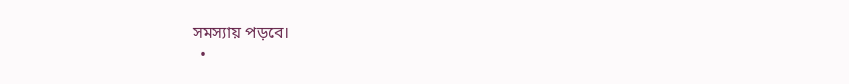সমস‍্যায় পড়বে।
  •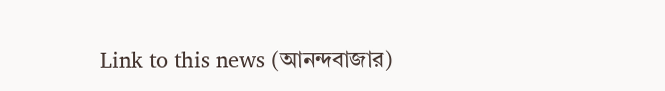Link to this news (আনন্দবাজার)